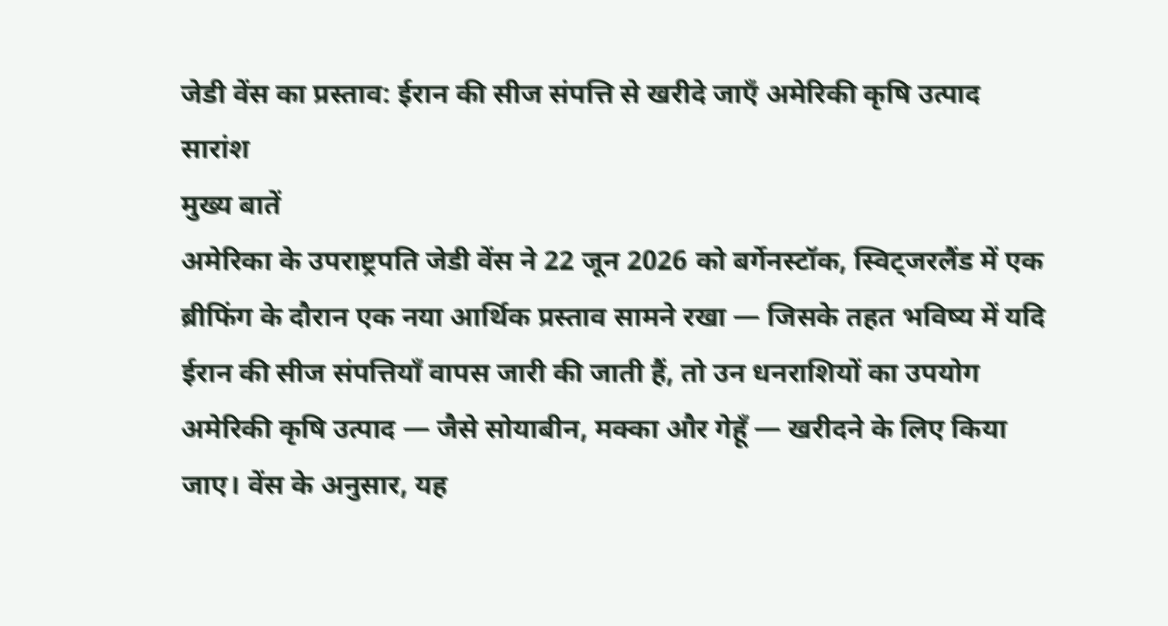जेडी वेंस का प्रस्ताव: ईरान की सीज संपत्ति से खरीदे जाएँ अमेरिकी कृषि उत्पाद
सारांश
मुख्य बातें
अमेरिका के उपराष्ट्रपति जेडी वेंस ने 22 जून 2026 को बर्गेनस्टॉक, स्विट्जरलैंड में एक ब्रीफिंग के दौरान एक नया आर्थिक प्रस्ताव सामने रखा — जिसके तहत भविष्य में यदि ईरान की सीज संपत्तियाँ वापस जारी की जाती हैं, तो उन धनराशियों का उपयोग अमेरिकी कृषि उत्पाद — जैसे सोयाबीन, मक्का और गेहूँ — खरीदने के लिए किया जाए। वेंस के अनुसार, यह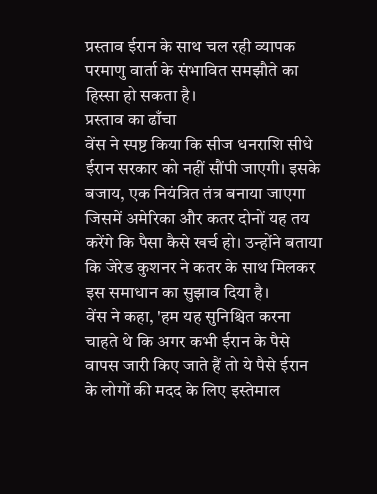प्रस्ताव ईरान के साथ चल रही व्यापक परमाणु वार्ता के संभावित समझौते का हिस्सा हो सकता है।
प्रस्ताव का ढाँचा
वेंस ने स्पष्ट किया कि सीज धनराशि सीधे ईरान सरकार को नहीं सौंपी जाएगी। इसके बजाय, एक नियंत्रित तंत्र बनाया जाएगा जिसमें अमेरिका और कतर दोनों यह तय करेंगे कि पैसा कैसे खर्च हो। उन्होंने बताया कि जेरेड कुशनर ने कतर के साथ मिलकर इस समाधान का सुझाव दिया है।
वेंस ने कहा, 'हम यह सुनिश्चित करना चाहते थे कि अगर कभी ईरान के पैसे वापस जारी किए जाते हैं तो ये पैसे ईरान के लोगों की मदद के लिए इस्तेमाल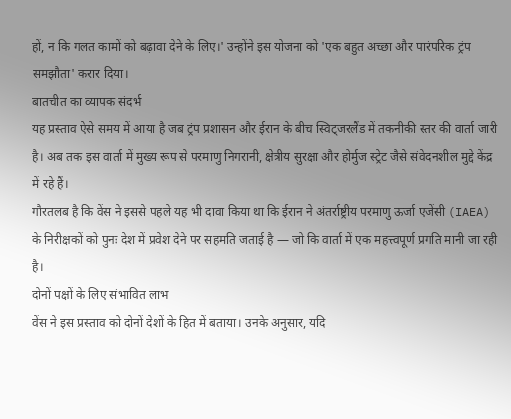हों, न कि गलत कामों को बढ़ावा देने के लिए।' उन्होंने इस योजना को 'एक बहुत अच्छा और पारंपरिक ट्रंप समझौता' करार दिया।
बातचीत का व्यापक संदर्भ
यह प्रस्ताव ऐसे समय में आया है जब ट्रंप प्रशासन और ईरान के बीच स्विट्जरलैंड में तकनीकी स्तर की वार्ता जारी है। अब तक इस वार्ता में मुख्य रूप से परमाणु निगरानी, क्षेत्रीय सुरक्षा और होर्मुज स्ट्रेट जैसे संवेदनशील मुद्दे केंद्र में रहे हैं।
गौरतलब है कि वेंस ने इससे पहले यह भी दावा किया था कि ईरान ने अंतर्राष्ट्रीय परमाणु ऊर्जा एजेंसी (IAEA) के निरीक्षकों को पुनः देश में प्रवेश देने पर सहमति जताई है — जो कि वार्ता में एक महत्त्वपूर्ण प्रगति मानी जा रही है।
दोनों पक्षों के लिए संभावित लाभ
वेंस ने इस प्रस्ताव को दोनों देशों के हित में बताया। उनके अनुसार, यदि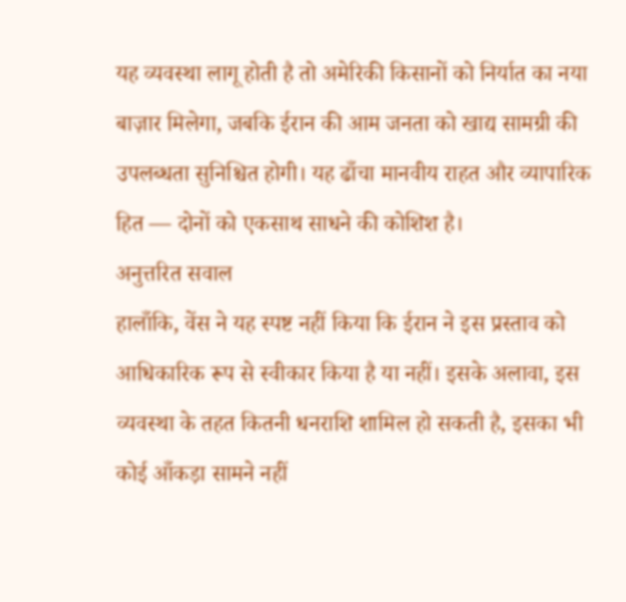यह व्यवस्था लागू होती है तो अमेरिकी किसानों को निर्यात का नया बाज़ार मिलेगा, जबकि ईरान की आम जनता को खाद्य सामग्री की उपलब्धता सुनिश्चित होगी। यह ढाँचा मानवीय राहत और व्यापारिक हित — दोनों को एकसाथ साधने की कोशिश है।
अनुत्तरित सवाल
हालाँकि, वेंस ने यह स्पष्ट नहीं किया कि ईरान ने इस प्रस्ताव को आधिकारिक रूप से स्वीकार किया है या नहीं। इसके अलावा, इस व्यवस्था के तहत कितनी धनराशि शामिल हो सकती है, इसका भी कोई आँकड़ा सामने नहीं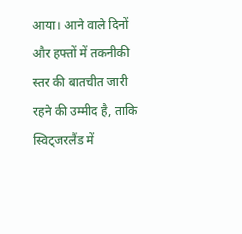आया। आने वाले दिनों और हफ्तों में तकनीकी स्तर की बातचीत जारी रहने की उम्मीद है, ताकि स्विट्जरलैंड में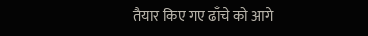तैयार किए गए ढाँचे को आगे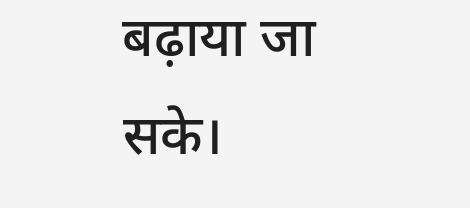बढ़ाया जा सके।